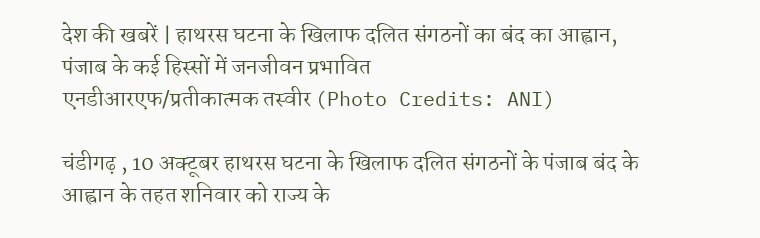देश की खबरें | हाथरस घटना के खिलाफ दलित संगठनों का बंद का आह्वान, पंजाब के कई हिस्सों में जनजीवन प्रभावित
एनडीआरएफ/प्रतीकात्मक तस्वीर (Photo Credits: ANI)

चंडीगढ़ , 10 अक्टूबर हाथरस घटना के खिलाफ दलित संगठनों के पंजाब बंद के आह्वान के तहत शनिवार को राज्य के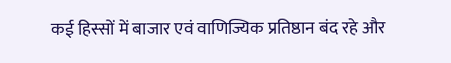कई हिस्सों में बाजार एवं वाणिज्यिक प्रतिष्ठान बंद रहे और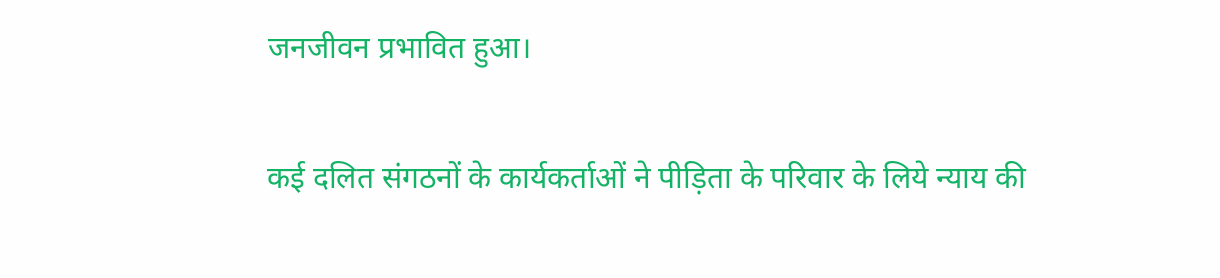जनजीवन प्रभावित हुआ।

कई दलित संगठनों के कार्यकर्ताओं ने पीड़िता के परिवार के लिये न्याय की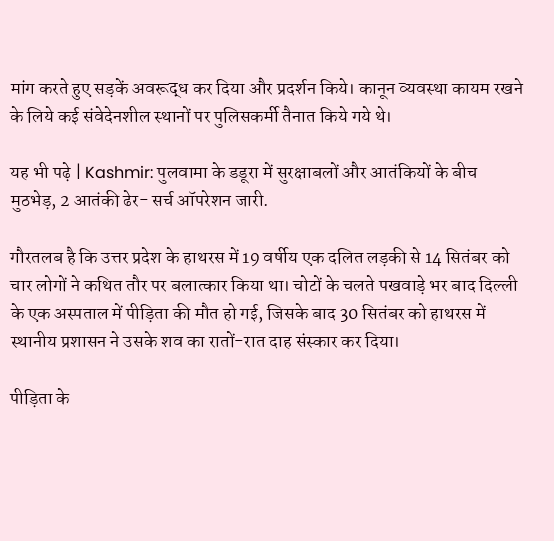मांग करते हुए सड़कें अवरूद्ध कर दिया और प्रदर्शन किये। कानून व्यवस्था कायम रखने के लिये कई संवेदेनशील स्थानों पर पुलिसकर्मी तैनात किये गये थे।

यह भी पढ़े | Kashmir: पुलवामा के डडूरा में सुरक्षाबलों और आतंकियों के बीच मुठभेड़, 2 आतंकी ढेर- सर्च ऑपरेशन जारी.

गौरतलब है कि उत्तर प्रदेश के हाथरस में 19 वर्षीय एक दलित लड़की से 14 सितंबर को चार लोगों ने कथित तौर पर बलात्कार किया था। चोटों के चलते पखवाड़े भर बाद दिल्ली के एक अस्पताल में पीड़िता की मौत हो गई, जिसके बाद 30 सितंबर को हाथरस में स्थानीय प्रशासन ने उसके शव का रातों-रात दाह संस्कार कर दिया।

पीड़िता के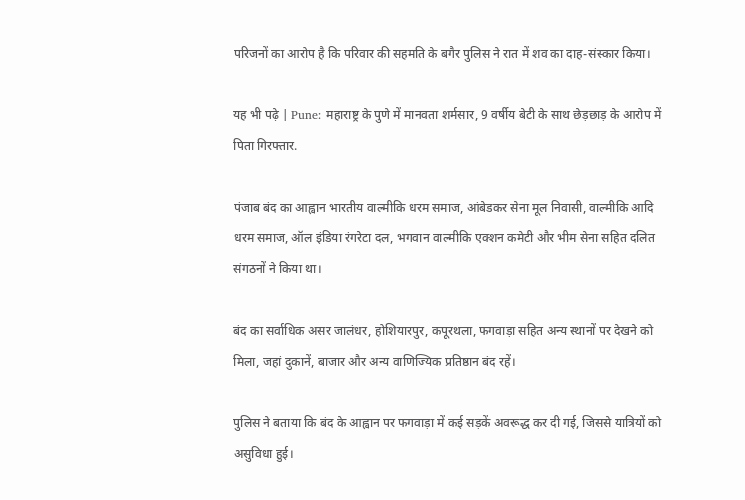परिजनों का आरोप है कि परिवार की सहमति के बगैर पुलिस ने रात में शव का दाह-संस्कार किया।

यह भी पढ़े | Pune: महाराष्ट्र के पुणे में मानवता शर्मसार, 9 वर्षीय बेटी के साथ छेड़छाड़ के आरोप में पिता गिरफ्तार.

पंजाब बंद का आह्वान भारतीय वाल्मीकि धरम समाज, आंबेडकर सेना मूल निवासी, वाल्मीकि आदि धरम समाज, ऑल इंडिया रंगरेटा दल, भगवान वाल्मीकि एक्शन कमेटी और भीम सेना सहित दलित संगठनों ने किया था।

बंद का सर्वाधिक असर जालंधर, होशियारपुर, कपूरथला, फगवाड़ा सहित अन्य स्थानों पर देखने को मिला, जहां दुकानें, बाजार और अन्य वाणिज्यिक प्रतिष्ठान बंद रहें।

पुलिस ने बताया कि बंद के आह्वान पर फगवाड़ा में कई सड़कें अवरूद्ध कर दी गई, जिससे यात्रियों को असुविधा हुई।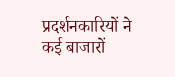प्रदर्शनकारियों ने कई बाजारों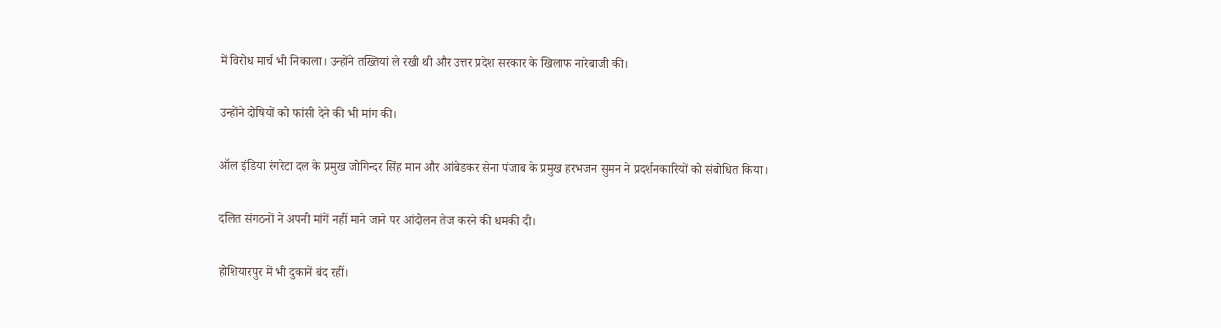में विरोध मार्च भी निकाला। उन्होंने तख्तियां ले रखी थी और उत्तर प्रदेश सरकार के खिलाफ नारेबाजी की।

उन्होंने दोषियों को फांसी देने की भी मांग की।

ऑल इंडिया रंगरेटा दल के प्रमुख जोगिन्दर सिंह मान और आंबेडकर सेना पंजाब के प्रमुख हरभजन सुमन ने प्रदर्शनकारियों को संबोधित किया।

दलित संगठनों ने अपनी मांगें नहीं माने जाने पर आंदोलन तेज करने की धमकी दी।

होशियारपुर में भी दुकानें बंद रहीं।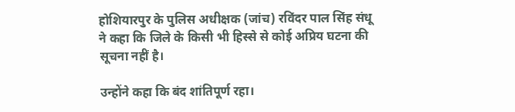होशियारपुर के पुलिस अधीक्षक (जांच) रविंदर पाल सिंह संधू ने कहा कि जिले के किसी भी हिस्से से कोई अप्रिय घटना की सूचना नहीं है।

उन्होंने कहा कि बंद शांतिपूर्ण रहा।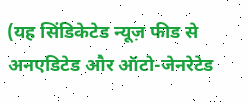(यह सिंडिकेटेड न्यूज़ फीड से अनएडिटेड और ऑटो-जेनरेटेड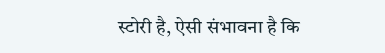स्टोरी है, ऐसी संभावना है कि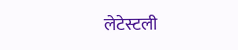लेटेस्टली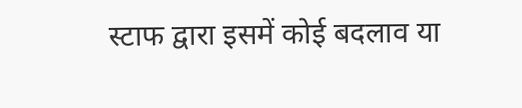स्टाफ द्वारा इसमें कोई बदलाव या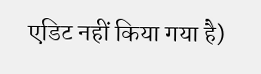एडिट नहीं किया गया है)